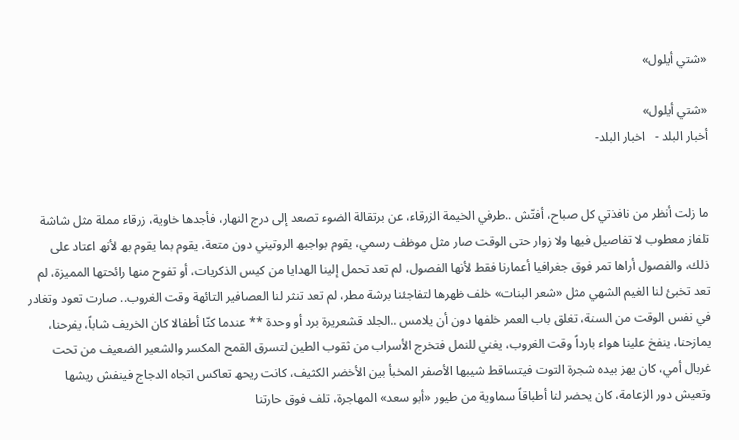«شتي أيلول»

«شتي أيلول»
أخبار البلد -   اخبار البلد-


ما زلت أنظر من نافذتي كل صباح، أفتّش ..طرفي الخیمة الزرقاء، عن برتقالة الضوء تصعد إلى درج النھار، فأجدھا خاویة، زرقاء مملة مثل شاشة تلفاز معطوب لا تفاصیل فیھا ولا زوار حتى الوقت صار مثل موظف رسمي، یقوم بواجبھ الروتیني دون متعة، یقوم بما یقوم بھ لأنھ اعتاد على ذلك، والفصول أراھا تمر فوق جغرافیا أعمارنا فقط لأنھا الفصول، لم تعد تحمل إلینا الھدایا من كیس الذكریات، أو تفوح منھا رائحتھا الممیزة، لم تعد تخبئ لنا الغیم الشھي مثل «شعر البنات» خلف ظھرھا لتفاجئنا برشة مطر، لم تعد تنثر لنا العصافیر التائھة وقت الغروب.. صارت تعود وتغادر في نفس الوقت من السنة، تغلق باب العمر خلفھا دون أن یلامس ..الجلد قشعریرة برد أو وحدة ** عندما كنّا أطفالا كان الخریف شاباً، یفرحنا، یمازحنا، ینفخ علینا ھواء بارداً وقت الغروب، یغني للنمل فتخرج الأسراب من ثقوب الطین لتسرق القمح المكسر والشعیر الضعیف من تحت غربال أمي، كان یھز بیده شجرة التوت فیتساقط شیبھا الأصفر المخبأ بین الأخضر الكثیف، كانت ریحھ تعاكس اتجاه الدجاج فینفش ریشھا وتعیش دور الزعامة، كان یحضر لنا أطباقاً سماویة من طیور «أبو سعد» المھاجرة، تلف فوق حارتنا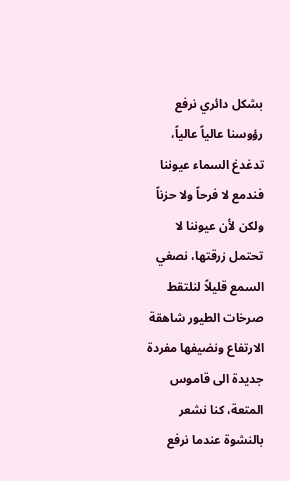بشكل دائري نرفع رؤوسنا عالیاً عالیاً، تدغدغ السماء عیوننا فندمع لا فرحاً ولا حزناً ولكن لأن عیوننا لا تحتمل زرقتھا، نصغي السمع قلیلاً لنلتقط صرخات الطیور شاھقة الارتفاع ونضیفھا مفردة جدیدة الى قاموس المتعة، كنا نشعر بالنشوة عندما نرفع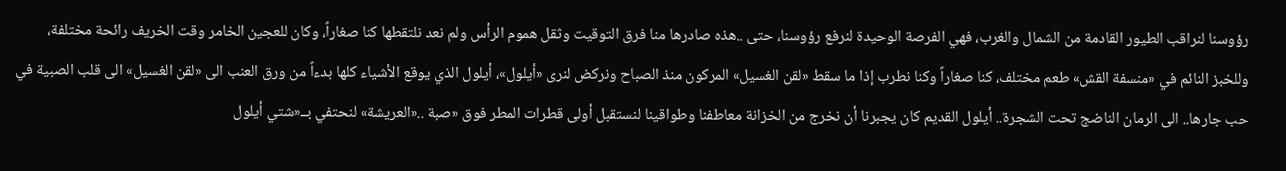رؤوسنا لنراقب الطیور القادمة من الشمال والغرب، فھي الفرصة الوحیدة لنرفع رؤوسنا، حتى ..ھذه صادرھا منا فرق التوقیت وثقل ھموم الرأس ولم نعد نلتقطھا كنا صغاراً، وكان للعجین الخامر وقت الخریف رائحة مختلفة، وللخبز النائم في «منسفة القش» طعم مختلف، كنا صغاراً وكنا نطرب إذا ما سقط «لقن الغسیل» المركون منذ الصباح ونركض لنرى «أیلول»، أیلول الذي یوقع الأشیاء كلھا بدءاً من ورق العنب الى «لقن الغسیل» الى قلب الصبیة في حب جارھا.. الى الرمان الناضج تحت الشجرة.. أیلول القدیم كان یجبرنا أن نخرج من الخزانة معاطفنا وطواقینا لنستقبل أولى قطرات المطر فوق «صبة ..«العریشة» لنحتفي بــ«شتي أیلول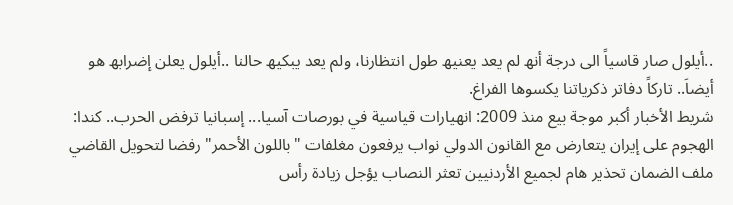..أیلول صار قاسیاً الى درجة أنھ لم یعد یعنیھ طول انتظارنا، ولم یعد یبكیھ حالنا ..أیلول یعلن إضرابھ ھو أیضاَ.. تاركاً دفاتر ذكریاتنا یكسوھا الفراغ.
شريط الأخبار أكبر موجة بيع منذ 2009: انهيارات قياسية في بورصات آسيا... إسبانيا ترفض الحرب.. كندا: الهجوم على إيران يتعارض مع القانون الدولي نواب يرفعون مغلفات "باللون الأحمر" رفضا لتحويل القاضي ملف الضمان تحذير هام لجميع الأردنيين تعثر النصاب يؤجل زيادة رأس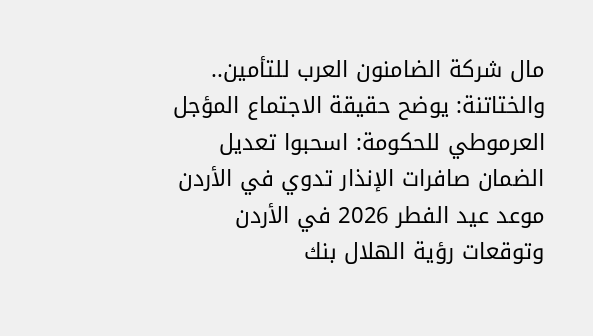مال شركة الضامنون العرب للتأمين.. والختاتنة: يوضح حقيقة الاجتماع المؤجل العرموطي للحكومة: اسحبوا تعديل الضمان صافرات الإنذار تدوي في الأردن موعد عيد الفطر 2026 في الأردن وتوقعات رؤية الهلال بنك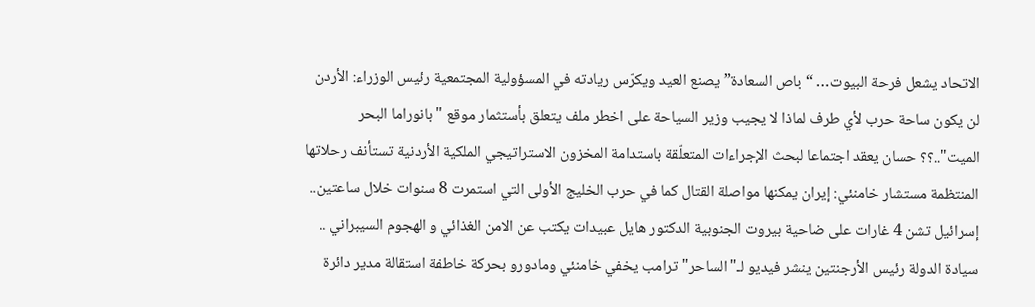الاتحاد يشعل فرحة البيوت… “باص السعادة” يصنع العيد ويكرّس ريادته في المسؤولية المجتمعية رئيس الوزراء: الأردن لن يكون ساحة حرب لأي طرف لماذا لا يجيب وزير السياحة على اخطر ملف يتعلق بأستثمار موقع "بانوراما البحر الميت"..؟؟ حسان يعقد اجتماعا لبحث الإجراءات المتعلّقة باستدامة المخزون الاستراتيجي الملكية الأردنية تستأنف رحلاتها المنتظمة مستشار خامنئي: إيران يمكنها مواصلة القتال كما في حرب الخليج الأولى التي استمرت 8 سنوات خلال ساعتين.. إسرائيل تشن 4 غارات على ضاحية بيروت الجنوبية الدكتور هايل عبيدات يكتب عن الامن الغذائي و الهجوم السيبراني .. سيادة الدولة رئيس الأرجنتين ينشر فيديو لـ"الساحر" ترامب يخفي خامنئي ومادورو بحركة خاطفة استقالة مدير دائرة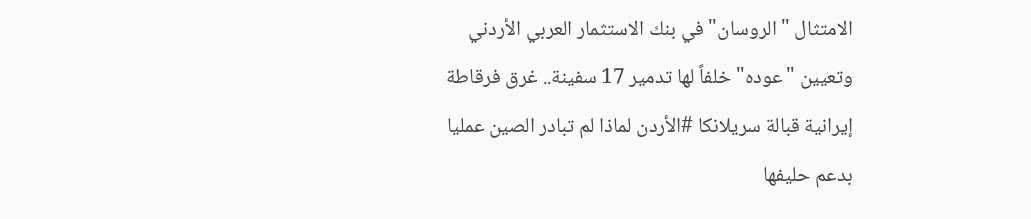الامتثال "الروسان" في بنك الاستثمار العربي الأردني وتعيين "عوده" خلفاً لها تدمير 17 سفينة.. غرق فرقاطة إيرانية قبالة سريلانكا #الأردن لماذا لم تبادر الصين عمليا بدعم حليفها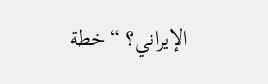الإيراني؟ “خطة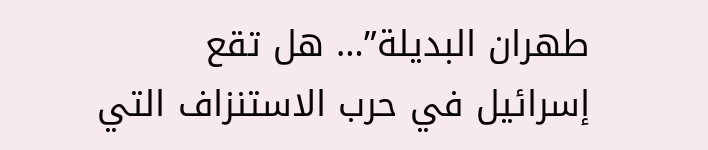طهران البديلة”… هل تقع إسرائيل في حرب الاستنزاف التي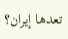تعدها إيران؟